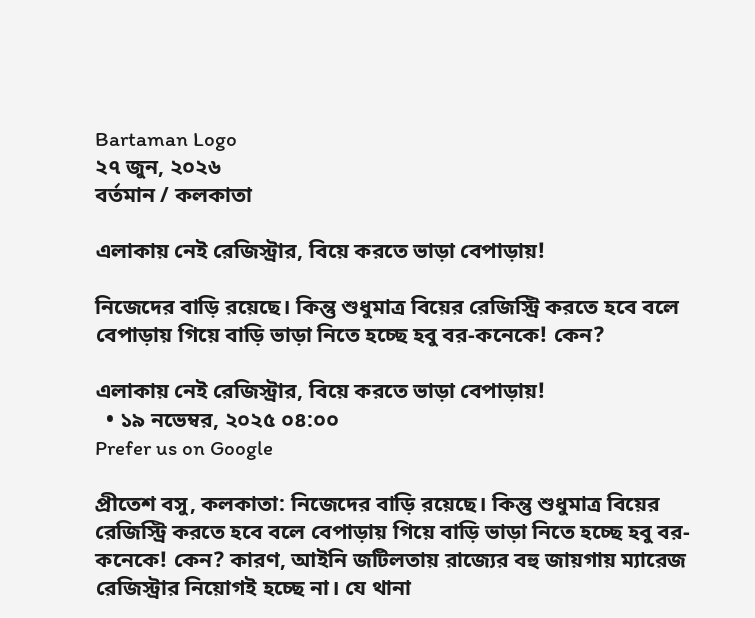Bartaman Logo
২৭ জুন, ২০২৬
বর্তমান / কলকাতা

এলাকায় নেই রেজিস্ট্রার, বিয়ে করতে ভাড়া বেপাড়ায়!

নিজেদের বাড়ি রয়েছে। কিন্তু শুধুমাত্র বিয়ের রেজিস্ট্রি করতে হবে বলে বেপাড়ায় গিয়ে বাড়ি ভাড়া নিতে হচ্ছে হবু বর-কনেকে! কেন?

এলাকায় নেই রেজিস্ট্রার, বিয়ে করতে ভাড়া বেপাড়ায়!
  • ১৯ নভেম্বর, ২০২৫ ০৪:০০
Prefer us on Google

প্রীতেশ বসু, কলকাতা: নিজেদের বাড়ি রয়েছে। কিন্তু শুধুমাত্র বিয়ের রেজিস্ট্রি করতে হবে বলে বেপাড়ায় গিয়ে বাড়ি ভাড়া নিতে হচ্ছে হবু বর-কনেকে! কেন? কারণ, আইনি জটিলতায় রাজ্যের বহু জায়গায় ম্যারেজ রেজিস্ট্রার নিয়োগই হচ্ছে না। যে থানা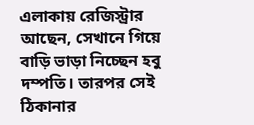এলাকায় রেজিস্ট্রার আছেন, সেখানে গিয়ে বাড়ি ভাড়া নিচ্ছেন হবু দম্পতি। তারপর সেই ঠিকানার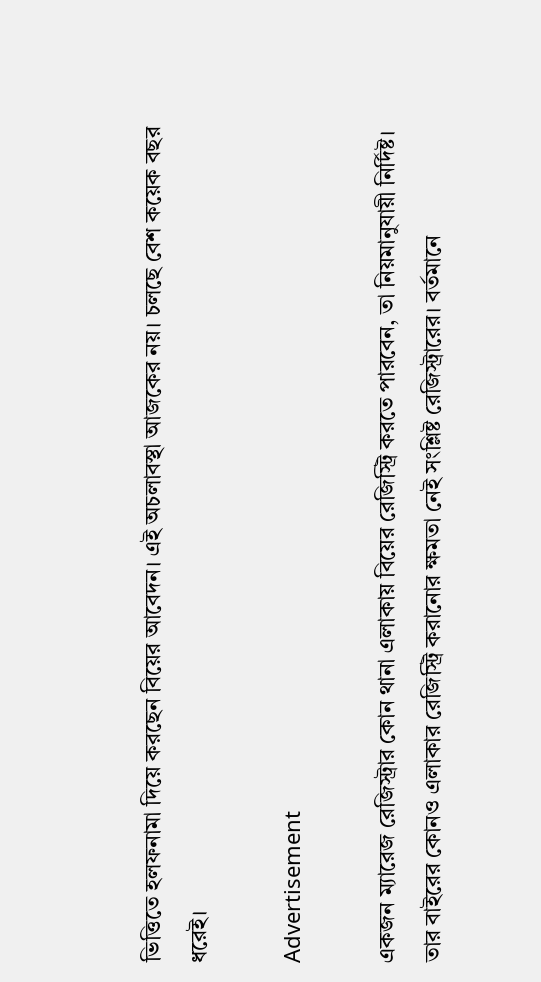ভিত্তিতে হলফনামা দিয়ে করছেন বিয়ের আবেদন। এই অচলাবস্থা আজকের নয়। চলছে বেশ কয়েক বছর ধরেই।

Advertisement

একজন ম্যারেজ রেজিস্ট্রার কোন থানা এলাকায় বিয়ের রেজিস্ট্রি করতে পারবেন, তা নিয়মানুযায়ী নির্দিষ্ট। তার বাইরের কোনও এলাকার রেজিস্ট্রি করানোর ক্ষমতা নেই সংশ্লিষ্ট রেজিস্ট্রারের। বর্তমানে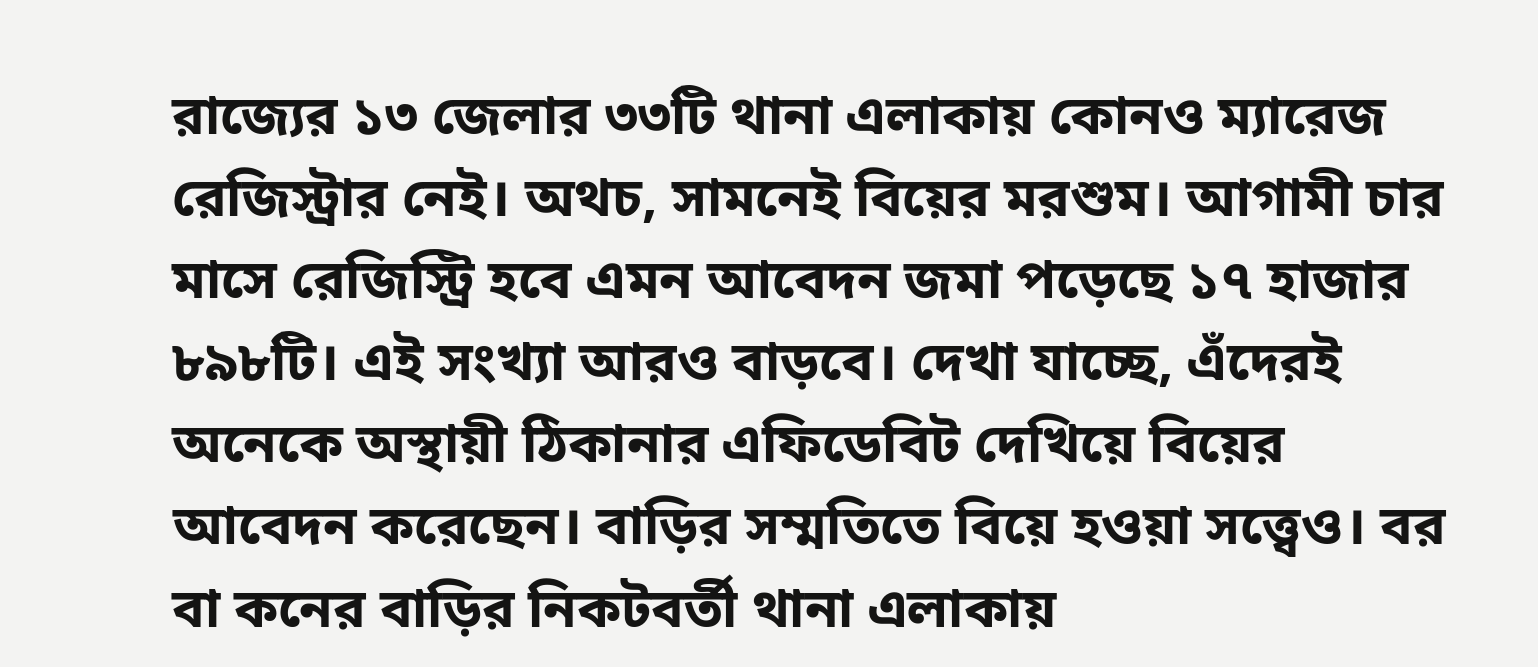রাজ্যের ১৩ জেলার ৩৩টি থানা এলাকায় কোনও ম্যারেজ রেজিস্ট্রার নেই। অথচ, সামনেই বিয়ের মরশুম। আগামী চার মাসে রেজিস্ট্রি হবে এমন আবেদন জমা পড়েছে ১৭ হাজার ৮৯৮টি। এই সংখ্যা আরও বাড়বে। দেখা যাচ্ছে, এঁদেরই অনেকে অস্থায়ী ঠিকানার এফিডেবিট দেখিয়ে বিয়ের আবেদন করেছেন। বাড়ির সম্মতিতে বিয়ে হওয়া সত্ত্বেও। বর বা কনের বাড়ির নিকটবর্তী থানা এলাকায়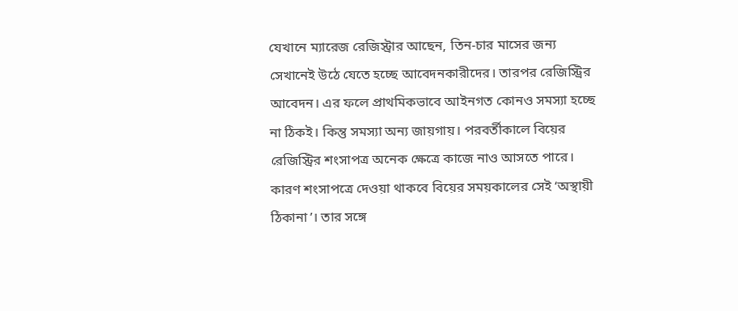যেখানে ম্যারেজ রেজিস্ট্রার আছেন, তিন-চার মাসের জন্য সেখানেই উঠে যেতে হচ্ছে আবেদনকারীদের। তারপর রেজিস্ট্রির আবেদন। এর ফলে প্রাথমিকভাবে আইনগত কোনও সমস্যা হচ্ছে না ঠিকই। কিন্তু সমস্যা অন্য জায়গায়। পরবর্তীকালে বিয়ের রেজিস্ট্রির শংসাপত্র অনেক ক্ষেত্রে কাজে নাও আসতে পারে। কারণ শংসাপত্রে দেওয়া থাকবে বিয়ের সময়কালের সেই ‘অস্থায়ী ঠিকানা’। তার সঙ্গে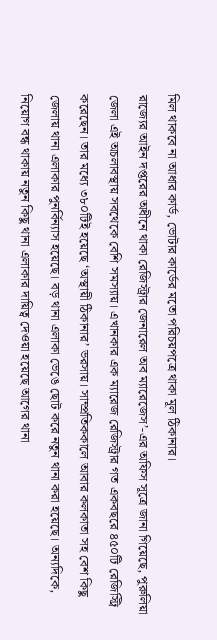মিল থাকবে না আধার কার্ড, ভোটার কার্ডের মতো পরিচয়পত্রে থাকা মূল ঠিকানার।
রাজ্যের আইন দপ্তরের অধীনে থাকা রেজিস্ট্রার জেনারেল অব ম্যারেজেস’-এর অফিস সূত্রে জানা গিয়েছে, পুরুলিয়া জেলা এই অচলাবস্থায় সবথেকে বেশি সমস্যায়। এখানকার এক ম্যারেজ রেজিস্ট্রার গত একবছরে ৪৫০টি রেজিস্ট্রি করেছেন। তার মধ্যে ৩৮০টিই হয়েছে ‘অস্থায়ী ঠিকানার’ ভরসায়। সাম্প্রতিককালে আবার কলকাতা সহ বেশ কিছু জেলায় থানা এলাকার পুনর্বিন্যাস হয়েছে। বড় থানা এলাকা ভেঙে ছোট করে নতুন থানা করা হয়েছে। অন্যদিকে, নিয়োগ বন্ধ থাকায় নতুন কিছু থানা এলাকার দায়িত্ব দেওয়া হয়েছে আগের থানা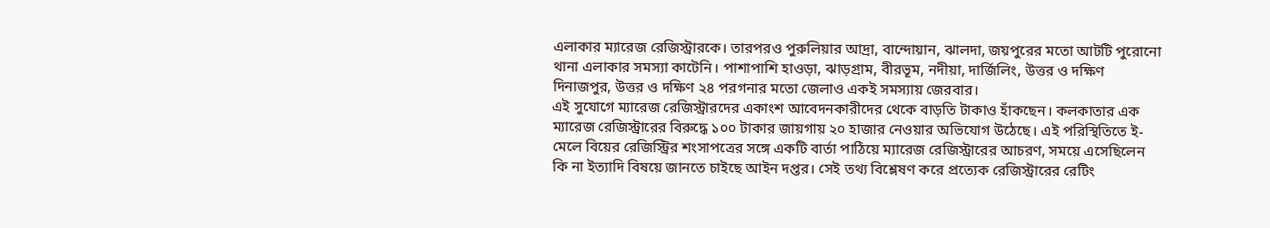এলাকার ম্যারেজ রেজিস্ট্রারকে। তারপরও পুরুলিয়ার আদ্রা, বান্দোয়ান, ঝালদা, জয়পুরের মতো আটটি পুরোনো থানা এলাকার সমস্যা কাটেনি। পাশাপাশি হাওড়া, ঝাড়গ্রাম, বীরভূম, নদীয়া, দার্জিলিং, উত্তর ও দক্ষিণ দিনাজপুর, উত্তর ও দক্ষিণ ২৪ পরগনার মতো জেলাও একই সমস্যায় জেরবার।
এই সুযোগে ম্যারেজ রেজিস্ট্রারদের একাংশ আবেদনকারীদের থেকে বাড়তি টাকাও হাঁকছেন। কলকাতার এক ম্যারেজ রেজিস্ট্রারের বিরুদ্ধে ১০০ টাকার জায়গায় ২০ হাজার নেওয়ার অভিযোগ উঠেছে। এই পরিস্থিতিতে ই-মেলে বিয়ের রেজিস্ট্রির শংসাপত্রের সঙ্গে একটি বার্তা পাঠিয়ে ম্যারেজ রেজিস্ট্রারের আচরণ, সময়ে এসেছিলেন কি না ইত্যাদি বিষয়ে জানতে চাইছে আইন দপ্তর। সেই তথ্য বিশ্লেষণ করে প্রত্যেক রেজিস্ট্রারের রেটিং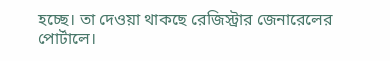হচ্ছে। তা দেওয়া থাকছে রেজিস্ট্রার জেনারেলের পোর্টালে।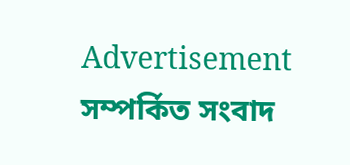Advertisement
সম্পর্কিত সংবাদ